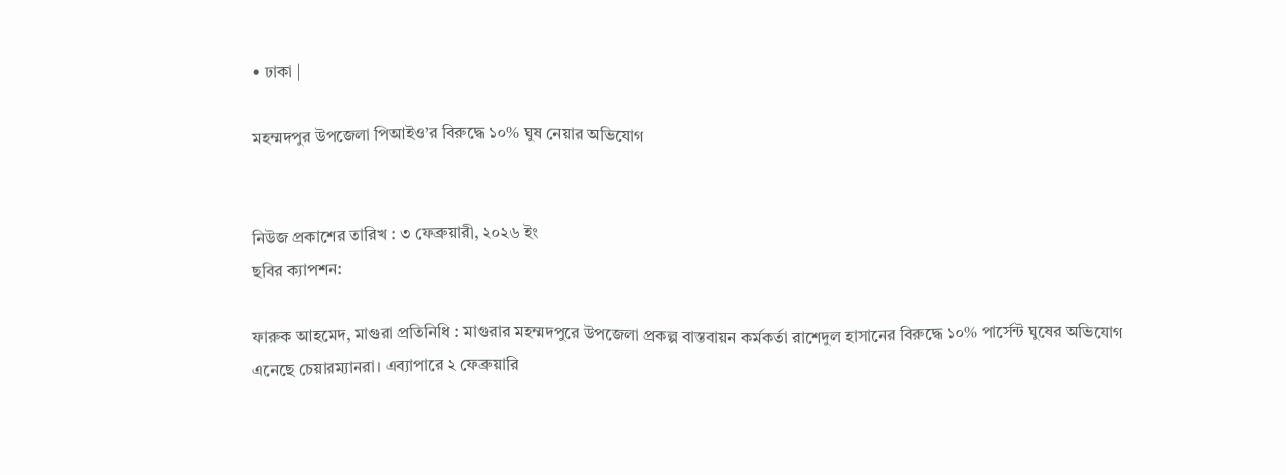• ঢাকা |

মহম্মদপুর উপজেলা পিআইও’র বিরুদ্ধে ১০% ঘুষ নেয়ার অভিযোগ


নিউজ প্রকাশের তারিখ : ৩ ফেব্রুয়ারী, ২০২৬ ইং
ছবির ক্যাপশন:

ফারুক আহমেদ, মাগুরা প্রতিনিধি : মাগুরার মহম্মদপুরে উপজেলা প্রকল্প বাস্তবায়ন কর্মকর্তা রাশেদুল হাসানের বিরুদ্ধে ১০% পার্সেন্ট ঘুষের অভিযোগ এনেছে চেয়ারম্যানরা। এব্যাপারে ২ ফেব্রুয়ারি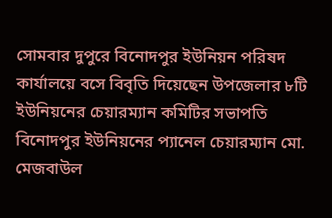সোমবার দুপুরে বিনোদপুর ইউনিয়ন পরিষদ কার্যালয়ে বসে বিবৃতি দিয়েছেন উপজেলার ৮টি ইউনিয়নের চেয়ারম্যান কমিটির সভাপতি বিনোদপুর ইউনিয়নের প্যানেল চেয়ারম্যান মো. মেজবাউল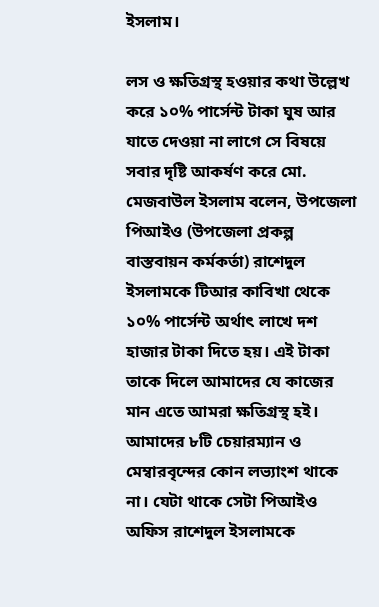ইসলাম।

লস ও ক্ষতিগ্রস্থ হওয়ার কথা উল্লেখ করে ১০% পার্সেন্ট টাকা ঘুষ আর যাতে দেওয়া না লাগে সে বিষয়ে সবার দৃষ্টি আকর্ষণ করে মো. মেজবাউল ইসলাম বলেন, উপজেলা পিআইও (উপজেলা প্রকল্প বাস্তবায়ন কর্মকর্তা) রাশেদুল ইসলামকে টিআর কাবিখা থেকে ১০% পার্সেন্ট অর্থাৎ লাখে দশ হাজার টাকা দিতে হয়। এই টাকা তাকে দিলে আমাদের যে কাজের মান এতে আমরা ক্ষতিগ্রস্থ হই। আমাদের ৮টি চেয়ারম্যান ও মেম্বারবৃন্দের কোন লভ্যাংশ থাকে না। যেটা থাকে সেটা পিআইও অফিস রাশেদুল ইসলামকে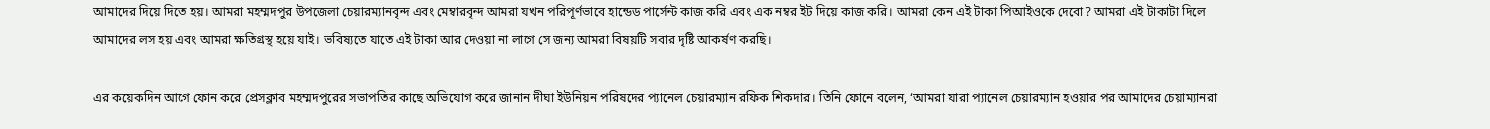আমাদের দিয়ে দিতে হয়। আমরা মহম্মদপুর উপজেলা চেয়ারম্যানবৃন্দ এবং মেম্বারবৃন্দ আমরা যখন পরিপূর্ণভাবে হান্ডেড পার্সেন্ট কাজ করি এবং এক নম্বর ইট দিয়ে কাজ করি। আমরা কেন এই টাকা পিআইওকে দেবো? আমরা এই টাকাটা দিলে আমাদের লস হয় এবং আমরা ক্ষতিগ্রস্থ হয়ে যাই। ভবিষ্যতে যাতে এই টাকা আর দেওয়া না লাগে সে জন্য আমরা বিষয়টি সবার দৃষ্টি আকর্ষণ করছি।

এর কয়েকদিন আগে ফোন করে প্রেসক্লাব মহম্মদপুরের সভাপতির কাছে অভিযোগ করে জানান দীঘা ইউনিয়ন পরিষদের প্যানেল চেয়ারম্যান রফিক শিকদার। তিনি ফোনে বলেন, ‘আমরা যারা প্যানেল চেয়ারম্যান হওয়ার পর আমাদের চেয়াম্যানরা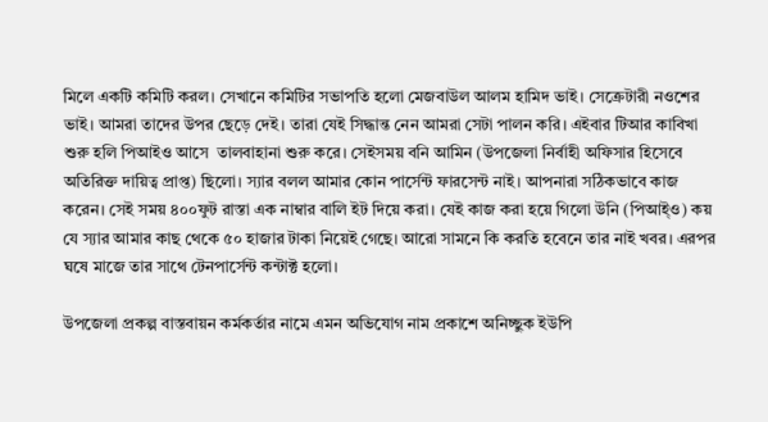মিলে একটি কমিটি করল। সেখানে কমিটির সভাপতি হলো মেজবাউল আলম হামিদ ভাই। সেক্রেটারী নওশের ভাই। আমরা তাদের উপর ছেড়ে দেই। তারা যেই সিদ্ধান্ত নেন আমরা সেটা পালন করি। এইবার টিআর কাবিখা শুরু হলি পিআইও আসে  তালবাহানা শুরু করে। সেইসময় বনি আমিন (উপজেলা নির্বাহী অফিসার হিসেবে অতিরিক্ত দায়িত্ব প্রাপ্ত) ছিলো। স্যার বলল আমার কোন পার্সেন্ট ফারসেন্ট নাই। আপনারা সঠিকভাবে কাজ করেন। সেই সময় ৪০০ফুট রাস্তা এক নাম্বার বালি ইট দিয়ে করা। যেই কাজ করা হয়ে গিলো উনি (পিআই্ও) কয় যে স্যার আমার কাছ থেকে ৫০ হাজার টাকা নিয়েই গেছে। আরো সামনে কি করতি হবেনে তার নাই খবর। এরপর ঘষে মাজে তার সাথে টেনপার্সেন্ট কন্টাক্ট হলো।

উপজেলা প্রকল্প বাস্তবায়ন কর্মকর্তার নামে এমন অভিযোগ নাম প্রকাশে অনিচ্ছুক ইউপি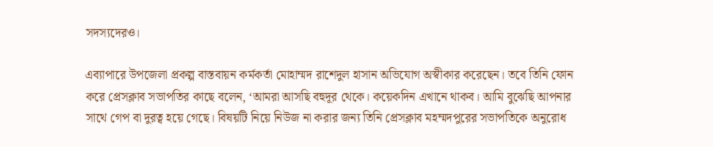সদস্যদেরও।

এব্যাপারে উপজেলা প্রকল্প বাস্তবায়ন কর্মকর্তা মোহাম্মদ রাশেদুল হাসান অভিযোগ অস্বীকার করেছেন। তবে তিনি ফোন করে প্রেসক্লাব সভাপতির কাছে বলেন, ‘আমরা আসছি বহুদূর থেকে। কয়েকদিন এখানে থাকব। আমি বুঝেছি আপনার সাথে গেপ বা দুরত্ব হয়ে গেছে। বিষয়টি নিয়ে নিউজ না করার জন্য তিনি প্রেসক্লাব মহম্মদপুরের সভাপতিকে অনুরোধ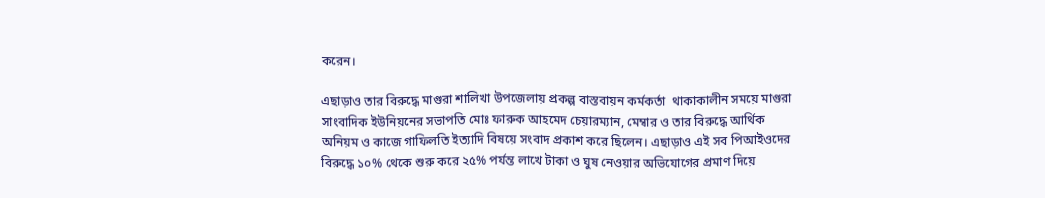করেন।

এছাড়াও তার বিরুদ্ধে মাগুরা শালিখা উপজেলায় প্রকল্প বাস্তবায়ন কর্মকর্তা  থাকাকালীন সময়ে মাগুরা সাংবাদিক ইউনিয়নের সভাপতি মোঃ ফারুক আহমেদ চেয়ারম্যান, মেম্বার ও তার বিরুদ্ধে আর্থিক অনিয়ম ও কাজে গাফিলতি ইত্যাদি বিষয়ে সংবাদ প্রকাশ করে ছিলেন। এছাড়াও এই সব পিআইওদের বিরুদ্ধে ১০% থেকে শুরু করে ২৫% পর্যন্ত লাখে টাকা ও ঘুষ নেওয়ার অভিযোগের প্রমাণ দিয়ে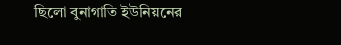ছিলো বুনাগাতি ইউনিয়নের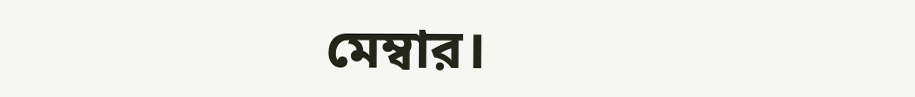মেম্বার।